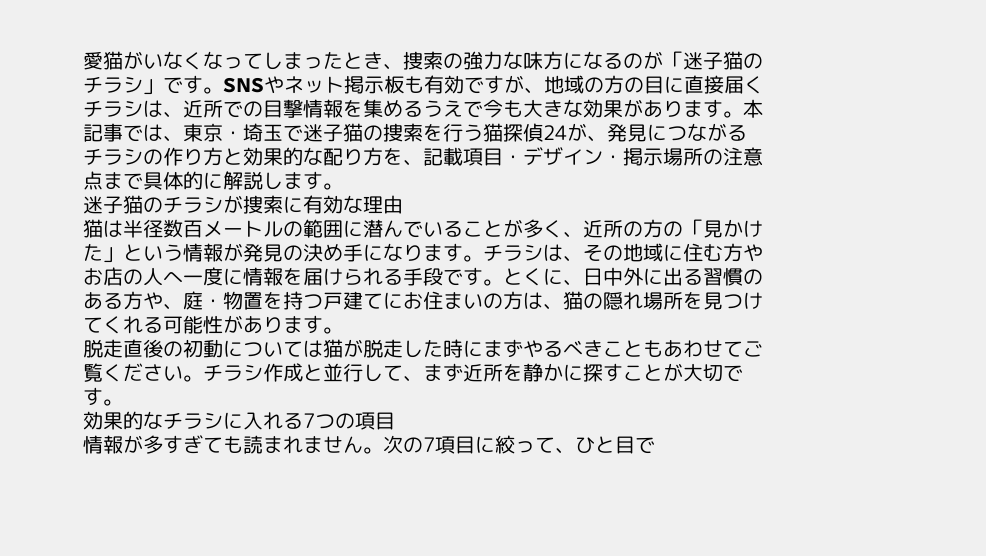愛猫がいなくなってしまったとき、捜索の強力な味方になるのが「迷子猫のチラシ」です。SNSやネット掲示板も有効ですが、地域の方の目に直接届くチラシは、近所での目撃情報を集めるうえで今も大きな効果があります。本記事では、東京・埼玉で迷子猫の捜索を行う猫探偵24が、発見につながるチラシの作り方と効果的な配り方を、記載項目・デザイン・掲示場所の注意点まで具体的に解説します。
迷子猫のチラシが捜索に有効な理由
猫は半径数百メートルの範囲に潜んでいることが多く、近所の方の「見かけた」という情報が発見の決め手になります。チラシは、その地域に住む方やお店の人へ一度に情報を届けられる手段です。とくに、日中外に出る習慣のある方や、庭・物置を持つ戸建てにお住まいの方は、猫の隠れ場所を見つけてくれる可能性があります。
脱走直後の初動については猫が脱走した時にまずやるべきこともあわせてご覧ください。チラシ作成と並行して、まず近所を静かに探すことが大切です。
効果的なチラシに入れる7つの項目
情報が多すぎても読まれません。次の7項目に絞って、ひと目で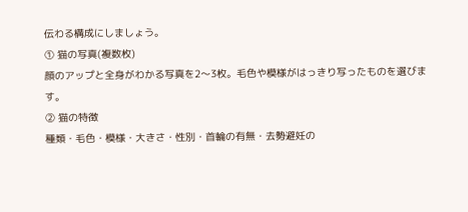伝わる構成にしましょう。
① 猫の写真(複数枚)
顔のアップと全身がわかる写真を2〜3枚。毛色や模様がはっきり写ったものを選びます。
② 猫の特徴
種類・毛色・模様・大きさ・性別・首輪の有無・去勢避妊の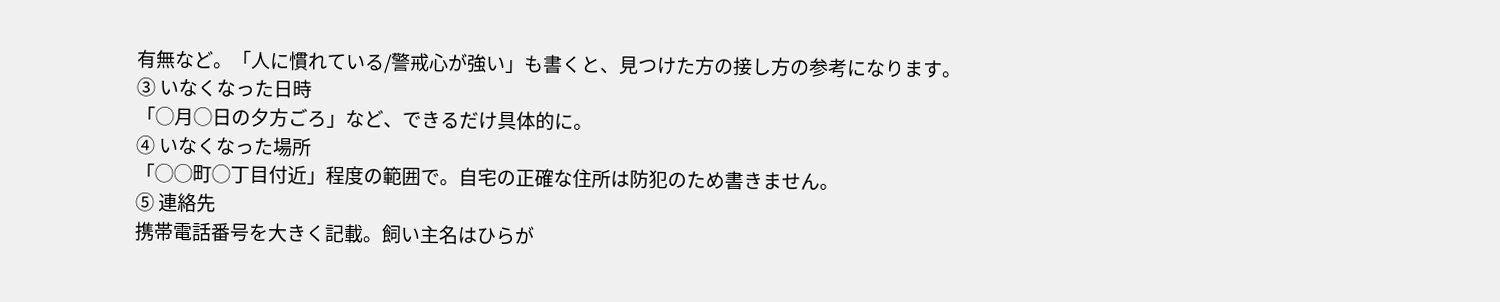有無など。「人に慣れている/警戒心が強い」も書くと、見つけた方の接し方の参考になります。
③ いなくなった日時
「◯月◯日の夕方ごろ」など、できるだけ具体的に。
④ いなくなった場所
「◯◯町◯丁目付近」程度の範囲で。自宅の正確な住所は防犯のため書きません。
⑤ 連絡先
携帯電話番号を大きく記載。飼い主名はひらが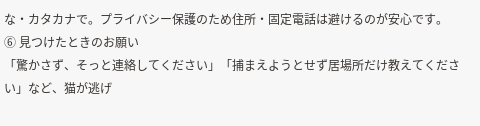な・カタカナで。プライバシー保護のため住所・固定電話は避けるのが安心です。
⑥ 見つけたときのお願い
「驚かさず、そっと連絡してください」「捕まえようとせず居場所だけ教えてください」など、猫が逃げ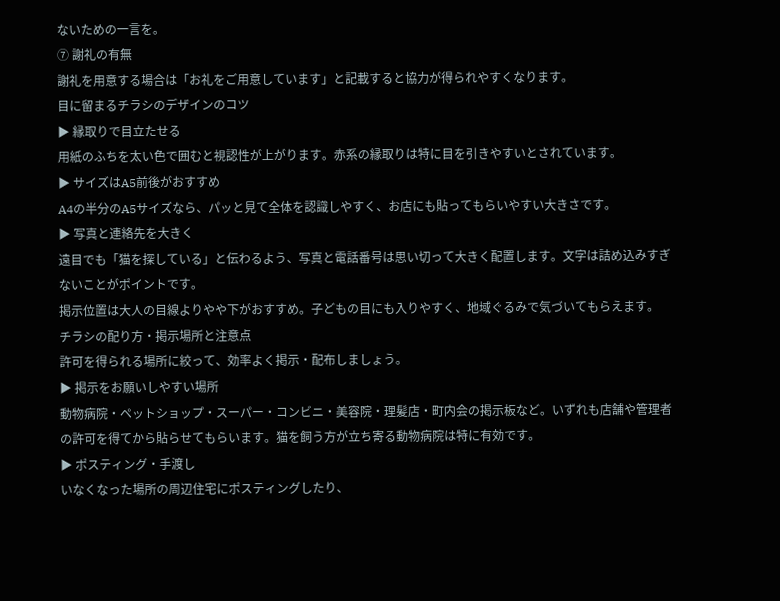ないための一言を。
⑦ 謝礼の有無
謝礼を用意する場合は「お礼をご用意しています」と記載すると協力が得られやすくなります。
目に留まるチラシのデザインのコツ
▶ 縁取りで目立たせる
用紙のふちを太い色で囲むと視認性が上がります。赤系の縁取りは特に目を引きやすいとされています。
▶ サイズはA5前後がおすすめ
A4の半分のA5サイズなら、パッと見て全体を認識しやすく、お店にも貼ってもらいやすい大きさです。
▶ 写真と連絡先を大きく
遠目でも「猫を探している」と伝わるよう、写真と電話番号は思い切って大きく配置します。文字は詰め込みすぎないことがポイントです。
掲示位置は大人の目線よりやや下がおすすめ。子どもの目にも入りやすく、地域ぐるみで気づいてもらえます。
チラシの配り方・掲示場所と注意点
許可を得られる場所に絞って、効率よく掲示・配布しましょう。
▶ 掲示をお願いしやすい場所
動物病院・ペットショップ・スーパー・コンビニ・美容院・理髪店・町内会の掲示板など。いずれも店舗や管理者の許可を得てから貼らせてもらいます。猫を飼う方が立ち寄る動物病院は特に有効です。
▶ ポスティング・手渡し
いなくなった場所の周辺住宅にポスティングしたり、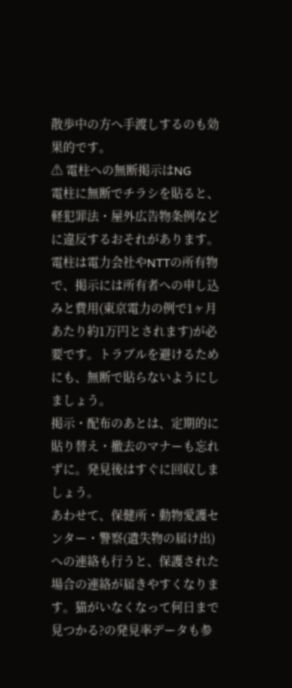散歩中の方へ手渡しするのも効果的です。
⚠ 電柱への無断掲示はNG
電柱に無断でチラシを貼ると、軽犯罪法・屋外広告物条例などに違反するおそれがあります。電柱は電力会社やNTTの所有物で、掲示には所有者への申し込みと費用(東京電力の例で1ヶ月あたり約1万円とされます)が必要です。トラブルを避けるためにも、無断で貼らないようにしましょう。
掲示・配布のあとは、定期的に貼り替え・撤去のマナーも忘れずに。発見後はすぐに回収しましょう。
あわせて、保健所・動物愛護センター・警察(遺失物の届け出)への連絡も行うと、保護された場合の連絡が届きやすくなります。猫がいなくなって何日まで見つかる?の発見率データも参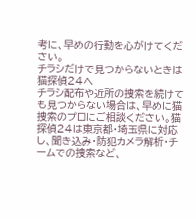考に、早めの行動を心がけてください。
チラシだけで見つからないときは猫探偵24へ
チラシ配布や近所の捜索を続けても見つからない場合は、早めに猫捜索のプロにご相談ください。猫探偵24は東京都・埼玉県に対応し、聞き込み・防犯カメラ解析・チームでの捜索など、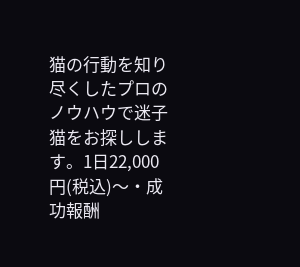猫の行動を知り尽くしたプロのノウハウで迷子猫をお探しします。1日22,000円(税込)〜・成功報酬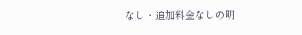なし・追加料金なしの明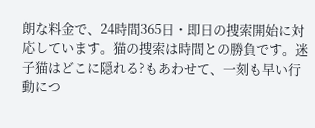朗な料金で、24時間365日・即日の捜索開始に対応しています。猫の捜索は時間との勝負です。迷子猫はどこに隠れる?もあわせて、一刻も早い行動につ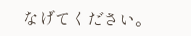なげてください。